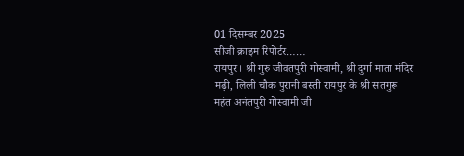01 दिसम्बर 2025
सीजी क्राइम रिपोर्टर……
रायपुर। श्री गुरु जीवतपुरी गोस्वामी, श्री दुर्गा माता मंदिर मढ़ी‚ लिली चौक पुरानी बस्ती रायपुर के श्री सतगुरू महंत अनंतपुरी गोस्वामी जी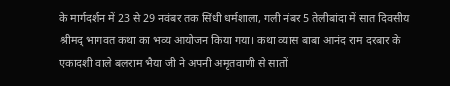के मार्गदर्शन में 23 से 29 नवंबर तक सिंधी धर्मशाला, गली नंबर 5 तेलीबांदा में सात दिवसीय श्रीमद् भागवत कथा का भव्य आयोजन किया गया। कथा व्यास बाबा आनंद राम दरबार के एकादशी वाले बलराम भैया जी ने अपनी अमृतवाणी से सातों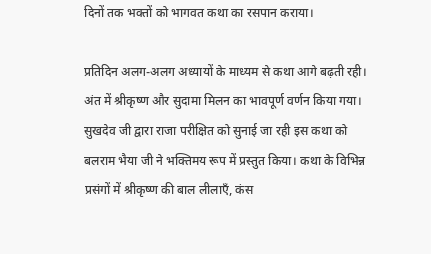दिनों तक भक्तों को भागवत कथा का रसपान कराया।

प्रतिदिन अलग-अलग अध्यायों के माध्यम से कथा आगे बढ़ती रही। अंत में श्रीकृष्ण और सुदामा मिलन का भावपूर्ण वर्णन किया गया। सुखदेव जी द्वारा राजा परीक्षित को सुनाई जा रही इस कथा को बलराम भैया जी ने भक्तिमय रूप में प्रस्तुत किया। कथा के विभिन्न प्रसंगों में श्रीकृष्ण की बाल लीलाएँ, कंस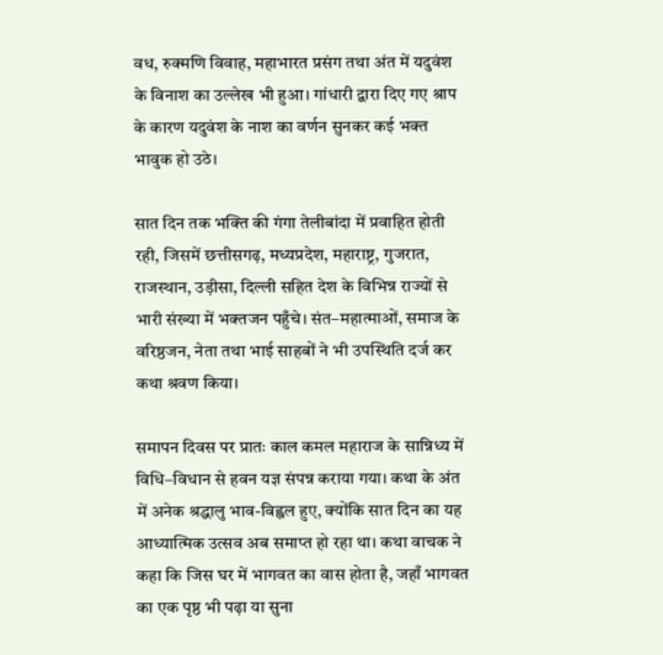वध, रुक्मणि विवाह, महाभारत प्रसंग तथा अंत में यदुवंश के विनाश का उल्लेख भी हुआ। गांधारी द्वारा दिए गए श्राप के कारण यदुवंश के नाश का वर्णन सुनकर कई भक्त भावुक हो उठे।

सात दिन तक भक्ति की गंगा तेलीबांदा में प्रवाहित होती रही, जिसमें छत्तीसगढ़, मध्यप्रदेश, महाराष्ट्र, गुजरात, राजस्थान, उड़ीसा, दिल्ली सहित देश के विभिन्न राज्यों से भारी संख्या में भक्तजन पहुँचे। संत–महात्माओं, समाज के वरिष्ठजन, नेता तथा भाई साहबों ने भी उपस्थिति दर्ज कर कथा श्रवण किया।

समापन दिवस पर प्रातः काल कमल महाराज के सान्निध्य में विधि–विधान से हवन यज्ञ संपन्न कराया गया। कथा के अंत में अनेक श्रद्धालु भाव-विह्वल हुए, क्योंकि सात दिन का यह आध्यात्मिक उत्सव अब समाप्त हो रहा था। कथा वाचक ने कहा कि जिस घर में भागवत का वास होता है, जहाँ भागवत का एक पृष्ठ भी पढ़ा या सुना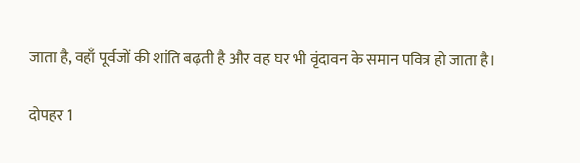जाता है, वहाँ पूर्वजों की शांति बढ़ती है और वह घर भी वृंदावन के समान पवित्र हो जाता है।

दोपहर 1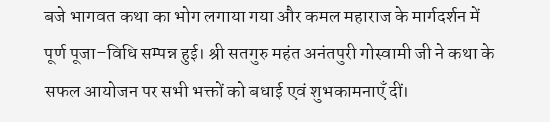बजे भागवत कथा का भोग लगाया गया और कमल महाराज के मार्गदर्शन में पूर्ण पूजा–विधि सम्पन्न हुई। श्री सतगुरु महंत अनंतपुरी गोस्वामी जी ने कथा के सफल आयोजन पर सभी भक्तों को बधाई एवं शुभकामनाएँ दीं।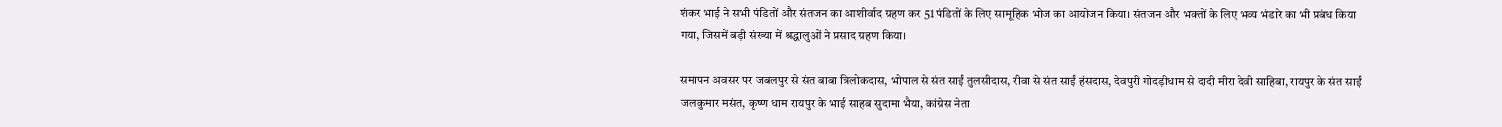शंकर भाई ने सभी पंडितों और संतजन का आशीर्वाद ग्रहण कर 51 पंडितों के लिए सामूहिक भोज का आयोजन किया। संतजन और भक्तों के लिए भव्य भंडारे का भी प्रबंध किया गया, जिसमें बड़ी संख्या में श्रद्धालुओं ने प्रसाद ग्रहण किया।

समापन अवसर पर जबलपुर से संत बाबा त्रिलोकदास, भोपाल से संत साईं तुलसीदास, रीवा से संत साईं हंसदास, देवपुरी गोदड़ीधाम से दादी मीरा देवी साहिबा, रायपुर के संत साईं जलकुमार मसंत, कृष्ण धाम रायपुर के भाई साहब सुदामा भैया, कांग्रेस नेता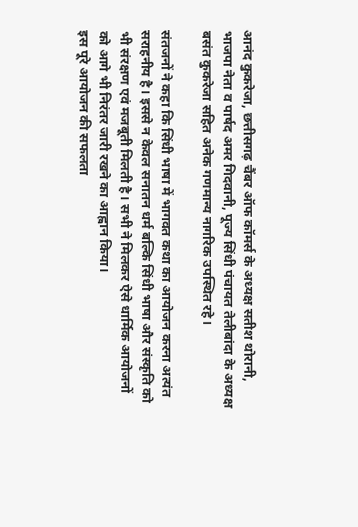आनंद कुकरेजा, छत्तीसगढ़ चैंबर ऑफ कॉमर्स के अध्यक्ष सतीश थोरानी, भाजपा नेता व पार्षद अमर गिदवानी, पूज्य सिंधी पंचायत तेलीबांदा के अध्यक्ष बसंत कुकरेजा सहित अनेक गणमान्य नागरिक उपस्थित रहे।

संतजनों ने कहा कि सिंधी भाषा में भागवत कथा का आयोजन करना अत्यंत सराहनीय है। इससे न केवल सनातन धर्म बल्कि सिंधी भाषा और संस्कृति को भी संरक्षण एवं मजबूती मिलती है। सभी ने मिलकर ऐसे धार्मिक आयोजनों को आगे भी निरंतर जारी रखने का आह्वान किया।
इस पूरे आयोजन की सफलता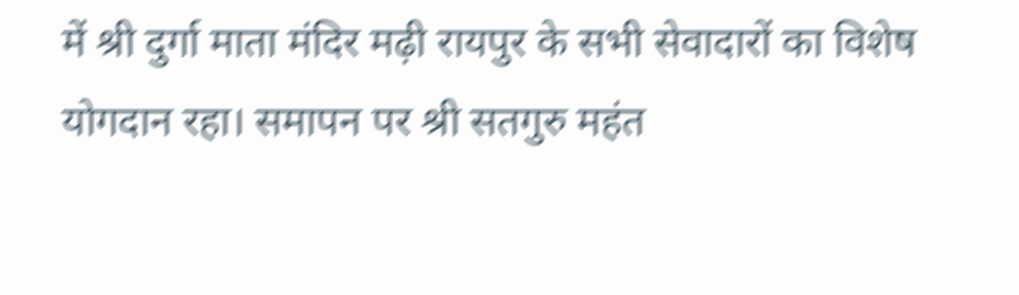में श्री दुर्गा माता मंदिर मढ़ी रायपुर के सभी सेवादारों का विशेष योगदान रहा। समापन पर श्री सतगुरु महंत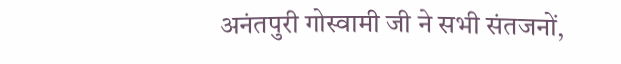अनंतपुरी गोस्वामी जी ने सभी संतजनों,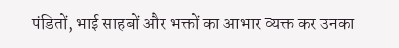पंडितों, भाई साहबों और भक्तों का आभार व्यक्त कर उनका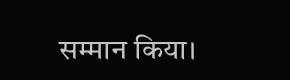सम्मान किया।